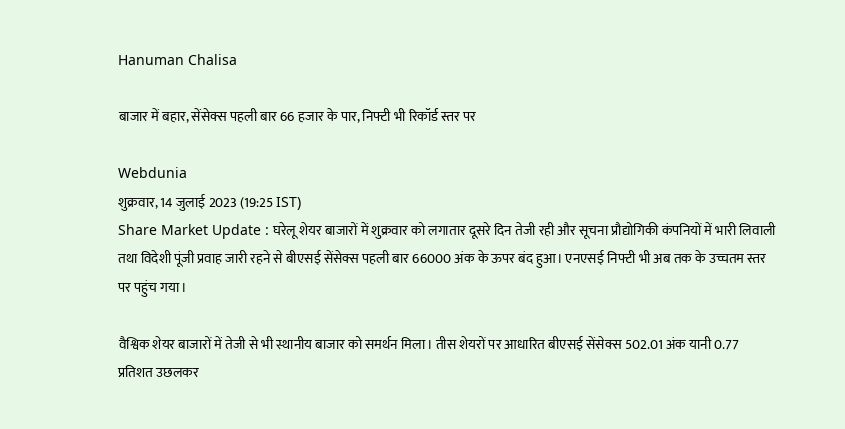Hanuman Chalisa

बाजार में बहार, सेंसेक्स पहली बार 66 हजार के पार, निफ्टी भी रिकॉर्ड स्तर पर

Webdunia
शुक्रवार, 14 जुलाई 2023 (19:25 IST)
Share Market Update : घरेलू शेयर बाजारों में शुक्रवार को लगातार दूसरे दिन तेजी रही और सूचना प्रौद्योगिकी कंपनियों में भारी लिवाली तथा विदेशी पूंजी प्रवाह जारी रहने से बीएसई सेंसेक्स पहली बार 66000 अंक के ऊपर बंद हुआ। एनएसई निफ्टी भी अब तक के उच्चतम स्तर पर पहुंच गया।

वैश्विक शेयर बाजारों में तेजी से भी स्थानीय बाजार को समर्थन मिला। तीस शेयरों पर आधारित बीएसई सेंसेक्स 502.01 अंक यानी 0.77 प्रतिशत उछलकर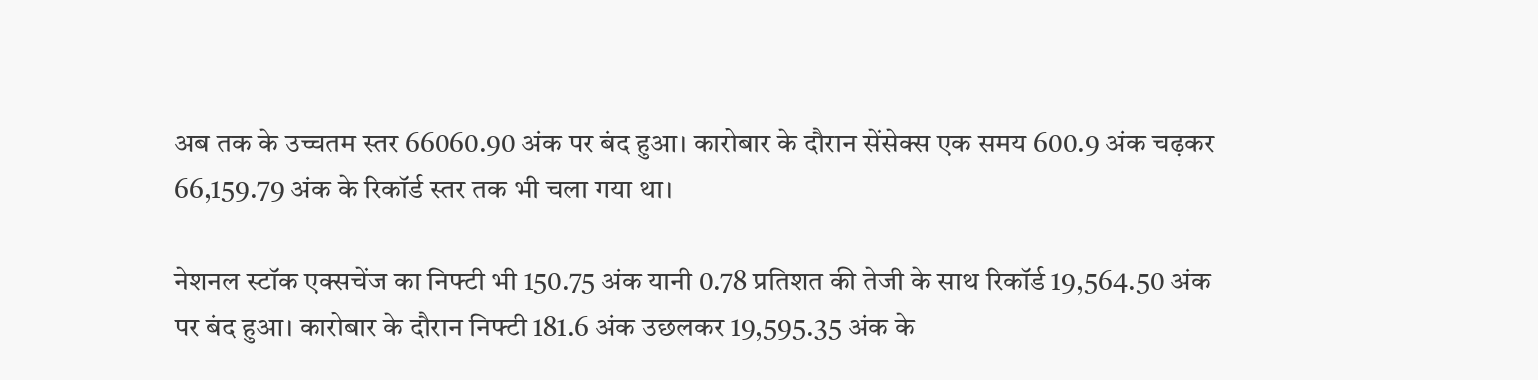अब तक के उच्चतम स्तर 66060.90 अंक पर बंद हुआ। कारोबार के दौरान सेंसेक्स एक समय 600.9 अंक चढ़कर 66,159.79 अंक के रिकॉर्ड स्तर तक भी चला गया था।

नेशनल स्टॉक एक्सचेंज का निफ्टी भी 150.75 अंक यानी 0.78 प्रतिशत की तेजी के साथ रिकॉर्ड 19,564.50 अंक पर बंद हुआ। कारोबार के दौरान निफ्टी 181.6 अंक उछलकर 19,595.35 अंक के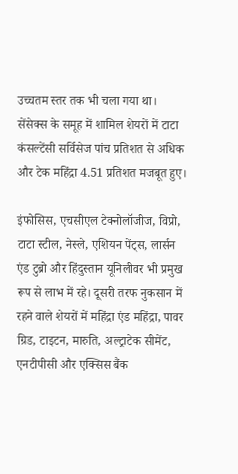उच्चतम स्तर तक भी चला गया था। सेंसेक्स के समूह में शामिल शेयरों में टाटा कंसल्टेंसी सर्विसेज पांच प्रतिशत से अधिक और टेक महिंद्रा 4.51 प्रतिशत मजबूत हुए।

इंफोसिस, एचसीएल टेक्नोलॉजीज, विप्रो, टाटा स्टील, नेस्ले, एशियन पेंट्स, लार्सन एंड टुब्रो और हिंदुस्तान यूनिलीवर भी प्रमुख रूप से लाभ में रहे। दूसरी तरफ नुकसान में रहने वाले शेयरों में महिंद्रा एंड महिंद्रा, पावर ग्रिड, टाइटन, मारुति, अल्ट्राटेक सीमेंट, एनटीपीसी और एक्सिस बैंक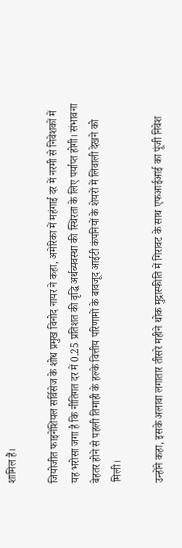शामिल हैं।

जियोजीत फाइनेंशियल सर्विसेज के शोध प्रमुख विनोद नायर ने कहा, अमेरिका में महंगाई दर में नरमी से निवेशकों में यह भरोसा जगा है कि नीतिगत दर में 0.25 प्रतिशत की वृद्धि अर्थव्यवस्था की स्थिरता के लिए पर्याप्त होगी। संभावना बेहतर होने से पहली तिमाही के हल्के वित्तीय परिणामों के बावजूद आईटी कंपनियों के शेयरों में लिवाली देखने को मिली।

उन्होंने कहा, इसके अलावा लगातार तीसरे महीने थोक मुद्रास्फीति में गिरावट के साथ एफआईआई का पूंजी निवेश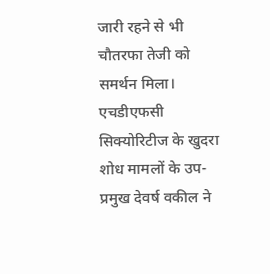जारी रहने से भी चौतरफा तेजी को समर्थन मिला। एचडीएफसी सिक्योरिटीज के खुदरा शोध मामलों के उप-प्रमुख देवर्ष वकील ने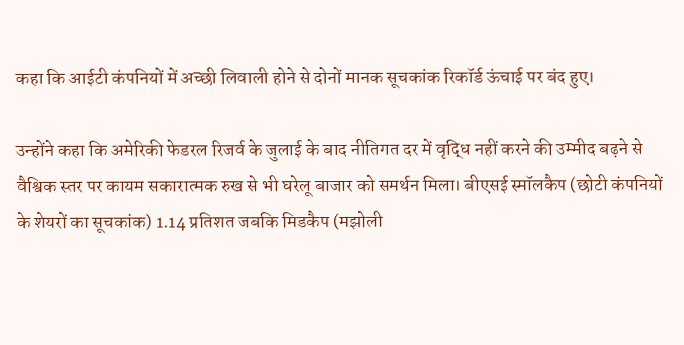कहा कि आईटी कंपनियों में अच्छी लिवाली होने से दोनों मानक सूचकांक रिकॉर्ड ऊंचाई पर बंद हुए।

उन्होंने कहा कि अमेरिकी फेडरल रिजर्व के जुलाई के बाद नीतिगत दर में वृद्धि नहीं करने की उम्मीद बढ़ने से वैश्विक स्तर पर कायम सकारात्मक रुख से भी घरेलू बाजार को समर्थन मिला। बीएसई स्मॉलकैप (छोटी कंपनियों के शेयरों का सूचकांक) 1.14 प्रतिशत जबकि मिडकैप (मझोली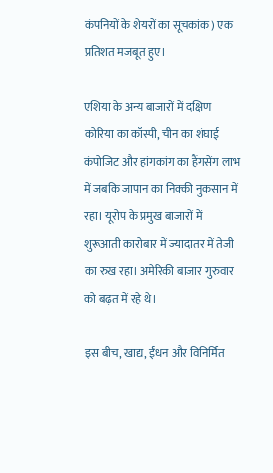कंपनियों के शेयरों का सूचकांक) एक प्रतिशत मजबूत हुए।

एशिया के अन्य बाजारों में दक्षिण कोरिया का कॉस्पी, चीन का शंघाई कंपोजिट और हांगकांग का हैंगसेंग लाभ में जबकि जापान का निक्की नुकसान में रहा। यूरोप के प्रमुख बाजारों में शुरूआती कारोबार में ज्यादातर में तेजी का रुख रहा। अमेरिकी बाजार गुरुवार को बढ़त में रहे थे।

इस बीच, खाद्य, ईंधन और विनिर्मित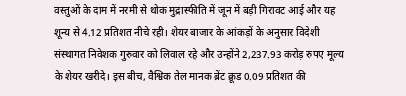वस्तुओं के दाम में नरमी से थोक मुद्रास्फीति में जून में बड़ी गिरावट आई और यह शून्य से 4.12 प्रतिशत नीचे रही। शेयर बाजार के आंकड़ों के अनुसार विदेशी संस्थागत निवेशक गुरुवार को लिवाल रहे और उन्होंने 2,237.93 करोड़ रुपए मूल्य के शेयर खरीदे। इस बीच, वैश्विक तेल मानक ब्रेंट क्रूड 0.09 प्रतिशत की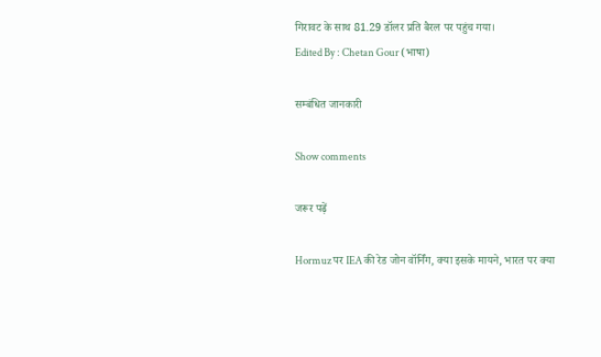गिरावट के साथ 81.29 डॉलर प्रति बैरल पर पहुंच गया।
Edited By : Chetan Gour (भाषा)

सम्बंधित जानकारी

Show comments

जरूर पढ़ें

Hormuz पर IEA की रेड जोन वॉर्निंग, क्या इसके मायने, भारत पर क्या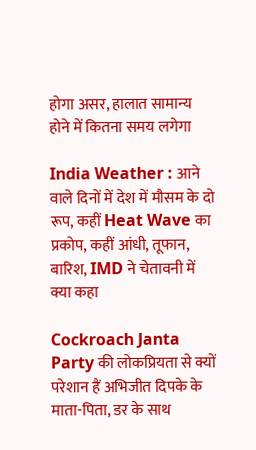होगा असर, हालात सामान्य होने में कितना समय लगेगा

India Weather : आने वाले दिनों में देश में मौसम के दो रूप, कहीं Heat Wave का प्रकोप, कहीं आंधी, तूफान, बारिश, IMD ने चेतावनी में क्या कहा

Cockroach Janta Party की लोकप्रियता से क्यों परेशान हैं अभिजीत दिपके के माता-पिता, डर के साथ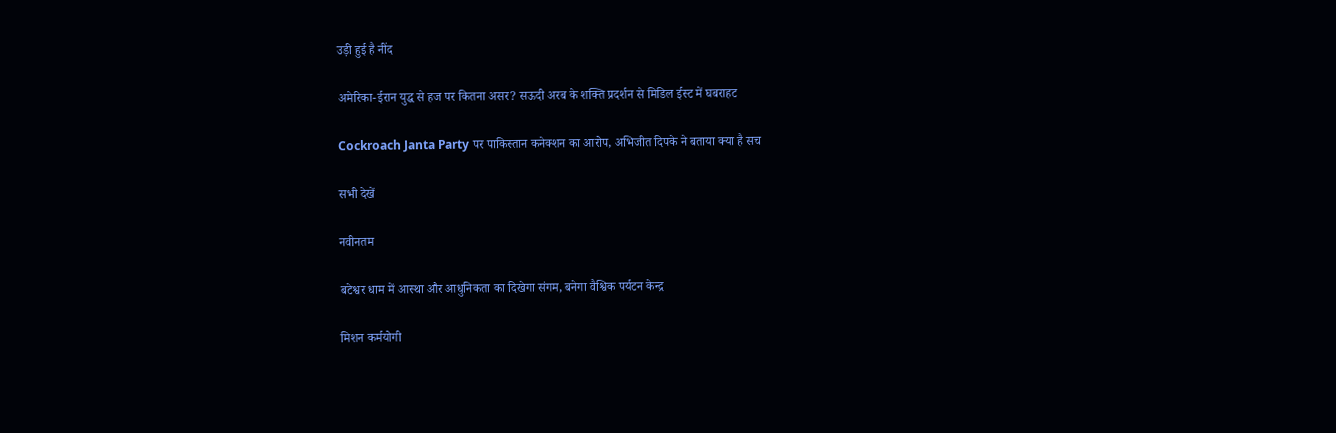उड़ी हुई है नींद

अमेरिका-ईरान युद्ध से हज पर कितना असर? सऊदी अरब के शक्ति प्रदर्शन से मिडिल ईस्ट में घबराहट

Cockroach Janta Party पर पाकिस्तान कनेक्शन का आरोप, अभिजीत दिपके ने बताया क्या है सच

सभी देखें

नवीनतम

बटेश्वर धाम में आस्था और आधुनिकता का दिखेगा संगम, बनेगा वैश्विक पर्यटन केन्द्र

मिशन कर्मयोगी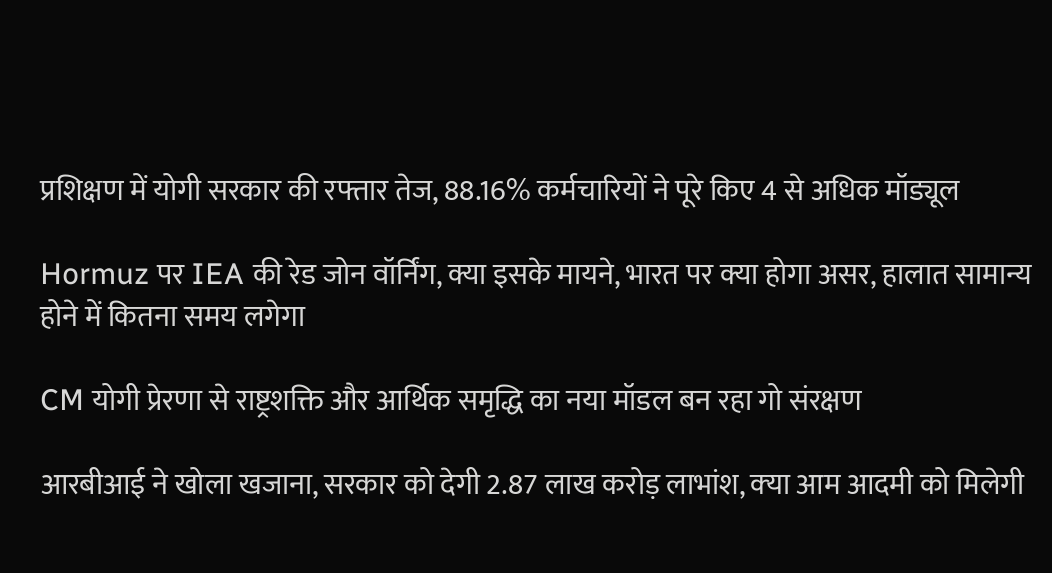प्रशिक्षण में योगी सरकार की रफ्तार तेज, 88.16% कर्मचारियों ने पूरे किए 4 से अधिक मॉड्यूल

Hormuz पर IEA की रेड जोन वॉर्निंग, क्या इसके मायने, भारत पर क्या होगा असर, हालात सामान्य होने में कितना समय लगेगा

CM योगी प्रेरणा से राष्ट्रशक्ति और आर्थिक समृद्धि का नया मॉडल बन रहा गो संरक्षण

आरबीआई ने खोला खजाना, सरकार को देगी 2.87 लाख करोड़ लाभांश, क्‍या आम आदमी को मिलेगी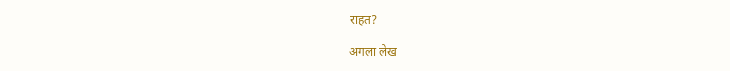राहत?

अगला लेख